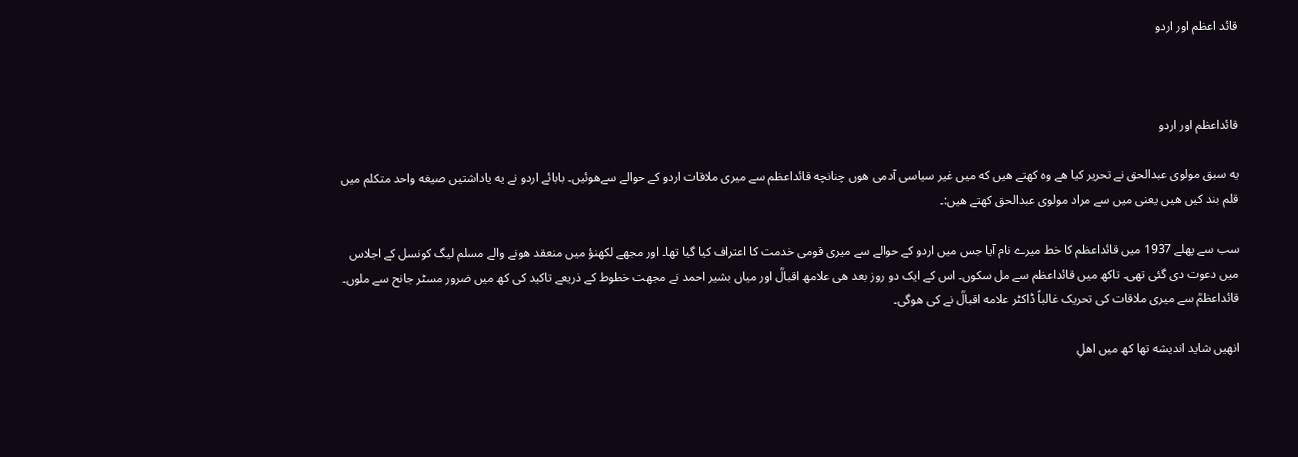قائد اعظم اور اردو



قائداعظم اور اردو

یه سبق مولوی عبدالحق نے تحریر کیا ھے وه کهتے ھیں که میں غیر سیاسی آدمی ھوں چنانچه قائداعظم سے میری ملاقات اردو کے حوالے سےھوئیں۔ بابائے اردو نے یه یاداشتیں صیغه واحد متکلم میں قلم بند کیں ھیں یعنی میں سے مراد مولوی عبدالحق کھتے ھیں:۔

سب سے پھلے 1937 میں قائداعظم کا خط میرے نام آیا جس میں اردو کے حوالے سے میری قومی خدمت کا اعتراف کیا گیا تها۔ اور مجهے لکهنؤ میں منعقد ھونے والے مسلم لیگ کونسل کے اجلاس میں دعوت دی گئی تهی۔ تاکھ میں قائداعظم سے مل سکوں۔ اس کے ایک دو روز بعد ھی علامھ اقبالؒ اور میاں بشیر احمد نے مجهت خطوط کے ذریعے تاکید کی کھ میں ضرور مسٹر جانح سے ملوں۔ قائداعظمؒ سے میری ملاقات کی تحریک غالباً ڈاکٹر علامه اقبالؒ نے کی ھوگی۔

انھیں شاید اندیشه تها کھ میں اھلِ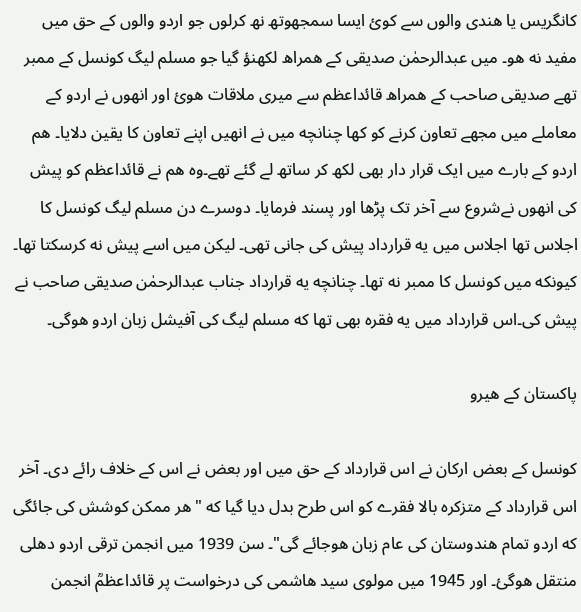کانگریس یا ھندی والوں سے کوئ ایسا سمجھوتھ نھ کرلوں جو اردو والوں کے حق میں مفید نه ھو۔ میں عبدالرحمٰن صدیقی کے ھمراھ لکهنؤ گیا جو مسلم لیگ کونسل کے ممبر تهے صدیقی صاحب کے ھمراھ قائداعظم سے میری ملاقات ھوئ اور انھوں نے اردو کے معاملے میں مجهے تعاون کرنے کو کھا چنانچه میں نے انھیں اپنے تعاون کا یقین دلایا۔ ھم اردو کے بارے میں ایک قرار دار بهی لکھ کر ساتھ لے گئے تهے۔وه هم نے قائداعظم کو پیش کی انهوں نےشروع سے آخر تک پڑھا اور پسند فرمایا۔ دوسرے دن مسلم لیگ کونسل کا اجلاس تها اجلاس میں یه قرارداد پیش کی جانی تهی۔ لیکن میں اسے پیش نه کرسکتا تها۔ کیونکه میں کونسل کا ممبر نه تھا۔ چنانچه یه قرارداد جناب عبدالرحمٰن صدیقی صاحب نے پیش کی۔اس قرارداد میں یه فقره بھی تھا که مسلم لیگ کی آفیشل زبان اردو ھوگی۔

پاکستان کے هیرو

کونسل کے بعض ارکان نے اس قرارداد کے حق میں اور بعض نے اس کے خلاف رائے دی۔ آخر اس قرارداد کے متزکره بالا فقرے کو اس طرح بدل دیا گیا که " هر ممکن کوشش کی جائگی که اردو تمام هندوستان کی عام زبان هوجائے گی"۔ سن 1939 میں انجمن ترقی اردو دهلی منتقل هوگئ۔ اور 1945 میں مولوی سید هاشمی کی درخواست پر قائداعظمؒ انجمن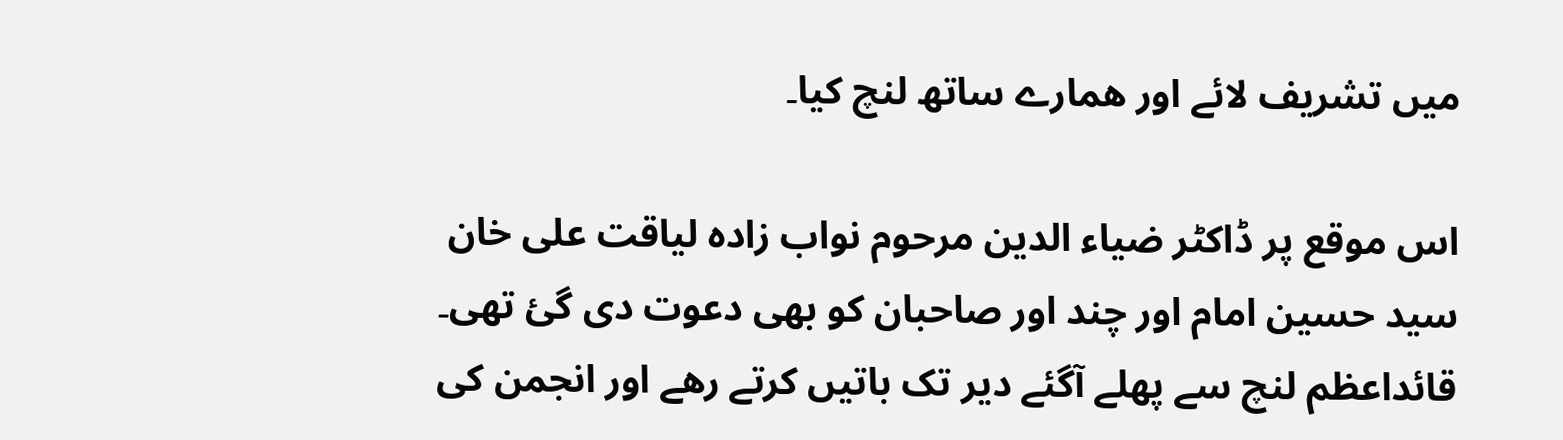میں تشریف لائے اور همارے ساتھ لنچ کیا۔

اس موقع پر ڈاکٹر ضیاء الدین مرحوم نواب زاده لیاقت علی خان سید حسین امام اور چند اور صاحبان کو بھی دعوت دی گئ تھی۔ قائداعظم لنچ سے پهلے آگئے دیر تک باتیں کرتے رهے اور انجمن کی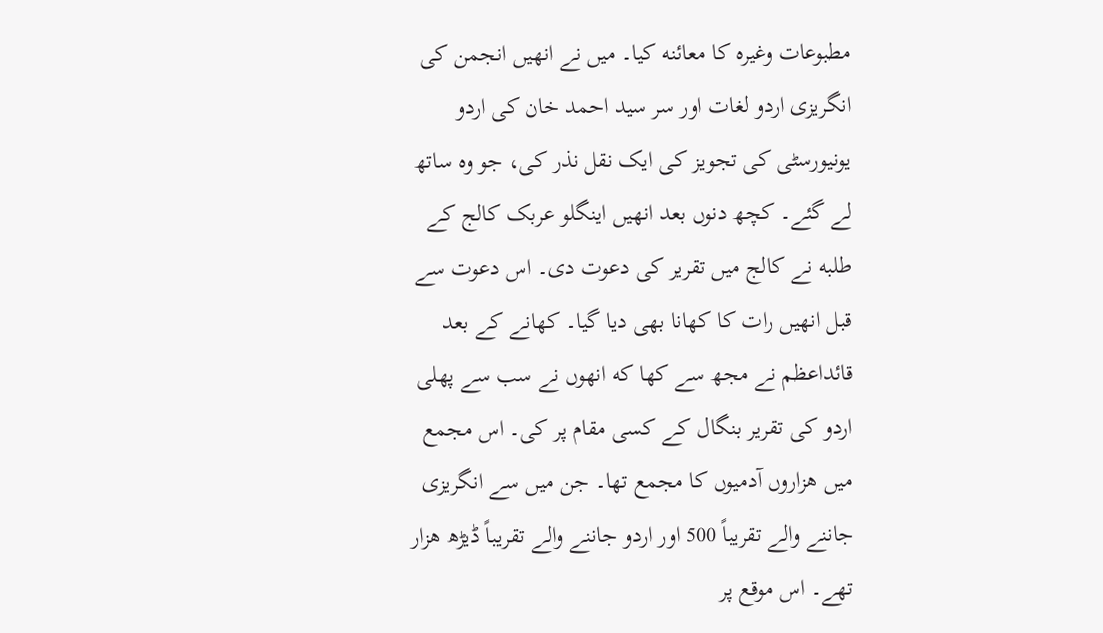مطبوعات وغیره کا معائنه کیا۔ میں نے انھیں انجمن کی انگریزی اردو لغات اور سر سید احمد خان کی اردو یونیورسٹی کی تجویز کی ایک نقل نذر کی، جو وه ساتھ لے گئے۔ کچھ دنوں بعد انھیں اینگلو عربک کالج کے طلبه نے کالج میں تقریر کی دعوت دی۔ اس دعوت سے قبل انھیں رات کا کھانا بھی دیا گیا۔ کھانے کے بعد قائداعظم نے مجھ سے کها که انھوں نے سب سے پهلی اردو کی تقریر بنگال کے کسی مقام پر کی۔ اس مجمع میں هزاروں آدمیوں کا مجمع تھا۔ جن میں سے انگریزی جاننے والے تقریباً 500 اور اردو جاننے والے تقریباً ڈیڑھ هزار تھے۔ اس موقع پر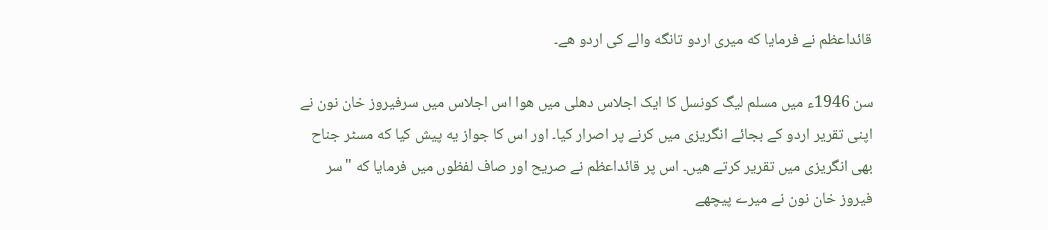قائداعظم نے فرمایا که میری اردو تانگه والے کی اردو هے۔

سن 1946ء میں مسلم لیگ کونسل کا ایک اجلاس دهلی میں ھوا اس اجلاس میں سرفیروز خان نون نے اپنی تقریر اردو کے بجائے انگریزی میں کرنے پر اصرار کیا۔ اور اس کا جواز یه پیش کیا که مسٹر جناح بھی انگریزی میں تقریر کرتے ھیں۔ اس پر قائداعظم نے صریح اور صاف لفظوں میں فرمایا که "سر فیروز خان نون نے میرے پیچھے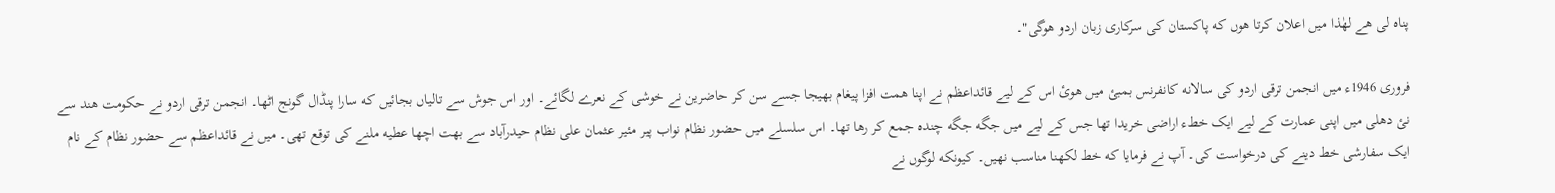پناه لی ھے لهٰذا میں اعلان کرتا هوں که پاکستان کی سرکاری زبان اردو ھوگی"۔

فروری 1946ء میں انجمن ترقی اردو کی سالانه کانفرنس بمبئ میں هوئ اس کے لیے قائداعظم نے اپنا همت افزا پیغام بھیجا جسے سن کر حاضرین نے خوشی کے نعرے لگائے۔ اور اس جوش سے تالیاں بجائیں که سارا پنڈال گونج اٹھا۔ انجمن ترقی اردو نے حکومت ھند سے نئ دهلی میں اپنی عمارت کے لیے ایک خطء اراضی خریدا تھا جس کے لیے میں جگه جگه چنده جمع کر رها تھا۔ اس سلسلے میں حضور نظام نواب پیر مئیر عثمان علی نظام حیدرآباد سے بهت اچھا عطیه ملنے کی توقع تھی۔ میں نے قائداعظم سے حضور نظام کے نام ایک سفارشی خط دینے کی درخواست کی۔ آپ نے فرمایا که خط لکھنا مناسب نهیں۔ کیونکه لوگوں نے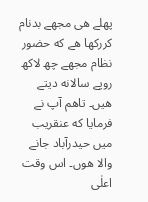پهلے هی مجھے بدنام کررکھا هے که حضور نظام مجھے چھ لاکھ روپے سالانه دیتے ھیں۔ تاهم آپ نے فرمایا که عنقریب میں حیدرآباد جانے والا ھوں۔ اس وقت اعلٰی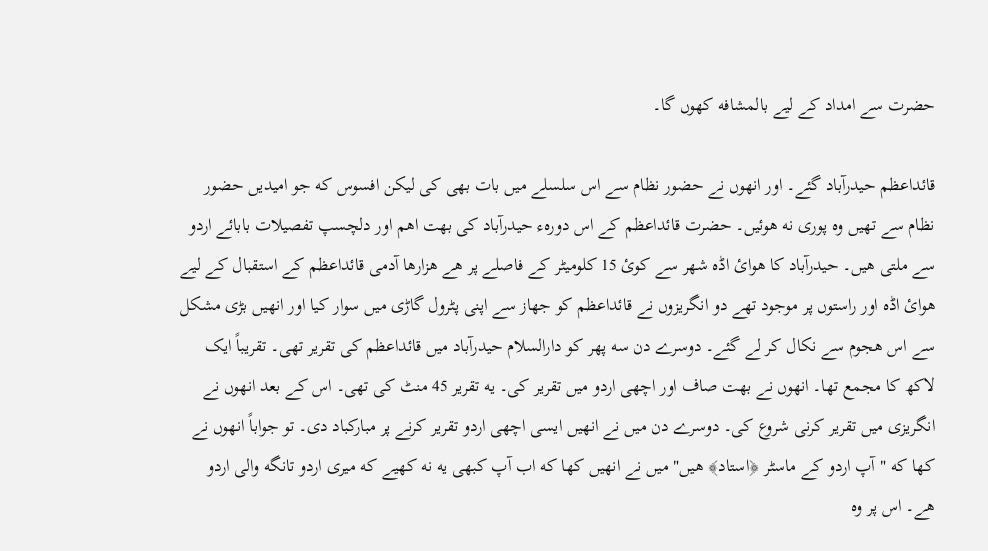حضرت سے امداد کے لیے بالمشافه کهوں گا۔

قائداعظم حیدرآباد گئے۔ اور انھوں نے حضور نظام سے اس سلسلے میں بات بھی کی لیکن افسوس که جو امیدیں حضور نظام سے تھیں وه پوری نه هوئیں۔ حضرت قائداعظم کے اس دورهء حیدرآباد کی بهت اھم اور دلچسپ تفصیلات بابائے اردو سے ملتی هیں۔ حیدرآباد کا ھوائ اڈه شهر سے کوئ 15 کلومیٹر کے فاصلے پر ھے ھزارھا آدمی قائداعظم کے استقبال کے لیے ھوائ اڈه اور راستوں پر موجود تھے دو انگریزوں نے قائداعظم کو جهاز سے اپنی پٹرول گاڑی میں سوار کیا اور انھیں بڑی مشکل سے اس ھجوم سے نکال کر لے گئے۔ دوسرے دن سه پهر کو دارالسلام حیدرآباد میں قائداعظم کی تقریر تھی۔ تقریباً ایک لاکھ کا مجمع تھا۔ انھوں نے بهت صاف اور اچھی اردو میں تقریر کی۔ یه تقریر 45 منٹ کی تھی۔ اس کے بعد انهوں نے انگریزی میں تقریر کرنی شروع کی۔ دوسرے دن میں نے انھیں ایسی اچھی اردو تقریر کرنے پر مبارکباد دی۔ تو جواباً انھوں نے کها که "آپ اردو کے ماسٹر ﴿استاد﴾ ھیں" میں نے انھیں کها که اب آپ کبھی یه نه کهیے که میری اردو تانگه والی اردو ھے۔ اس پر وه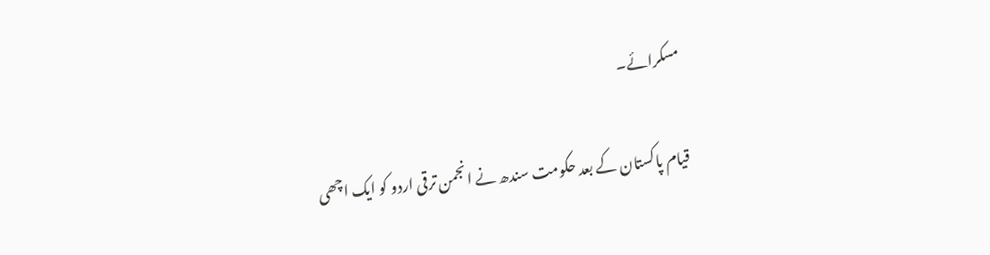مسکرائے۔

قیام پاکستان کے بعد حکومت سندھ نے انجمن ترقی اردو کو ایک اچھی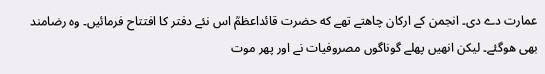عمارت دے دی۔ انجمن کے ارکان چاهتے تھے که حضرت قائداعظمؒ اس نئے دفتر کا افتتاح فرمائیں۔ وه رضامند بھی هوگئے۔ لیکن انھیں پهلے گوناگوں مصروفیات نے اور پھر موت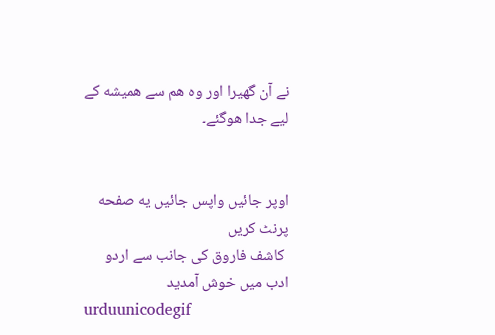نے آن گھیرا اور وه هم سے همیشه کے لیے جدا هوگئے۔


اوپر جائیں واپس جائیں یه صفحه پرنٹ کریں
 کاشف فاروق کی جانب سے اردو ادب میں خوش آمدید
urduunicodegif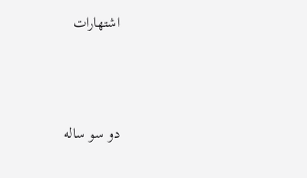اشتهارات



دو سو ساله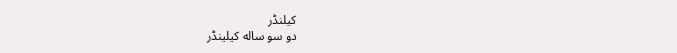کیلنڈر
دو سو ساله کیلینڈر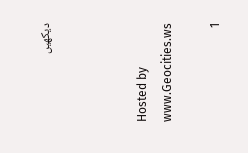دیکھیں



Hosted by www.Geocities.ws

1